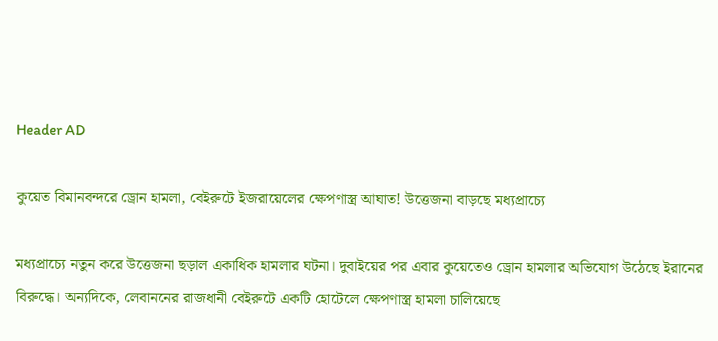Header AD

কুয়েত বিমানবন্দরে ড্রোন হামলা, বেইরুটে ইজরায়েলের ক্ষেপণাস্ত্র আঘাত! উত্তেজনা বাড়ছে মধ্যপ্রাচ্যে

মধ্যপ্রাচ্যে নতুন করে উত্তেজনা ছড়াল একাধিক হামলার ঘটনা। দুবাইয়ের পর এবার কুয়েতেও ড্রোন হামলার অভিযোগ উঠেছে ইরানের বিরুদ্ধে। অন্যদিকে, লেবাননের রাজধানী বেইরুটে একটি হোটেলে ক্ষেপণাস্ত্র হামলা চালিয়েছে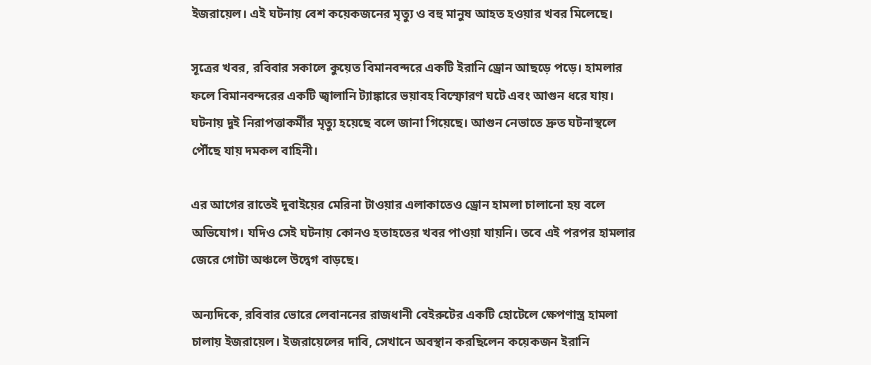ইজরায়েল। এই ঘটনায় বেশ কয়েকজনের মৃত্যু ও বহু মানুষ আহত হওয়ার খবর মিলেছে।

সূত্রের খবর, রবিবার সকালে কুয়েত বিমানবন্দরে একটি ইরানি ড্রোন আছড়ে পড়ে। হামলার ফলে বিমানবন্দরের একটি জ্বালানি ট্যাঙ্কারে ভয়াবহ বিস্ফোরণ ঘটে এবং আগুন ধরে যায়। ঘটনায় দুই নিরাপত্তাকর্মীর মৃত্যু হয়েছে বলে জানা গিয়েছে। আগুন নেভাতে দ্রুত ঘটনাস্থলে পৌঁছে যায় দমকল বাহিনী।

এর আগের রাতেই দুবাইয়ের মেরিনা টাওয়ার এলাকাতেও ড্রোন হামলা চালানো হয় বলে অভিযোগ। যদিও সেই ঘটনায় কোনও হতাহতের খবর পাওয়া যায়নি। তবে এই পরপর হামলার জেরে গোটা অঞ্চলে উদ্বেগ বাড়ছে।

অন্যদিকে, রবিবার ভোরে লেবাননের রাজধানী বেইরুটের একটি হোটেলে ক্ষেপণাস্ত্র হামলা চালায় ইজরায়েল। ইজরায়েলের দাবি, সেখানে অবস্থান করছিলেন কয়েকজন ইরানি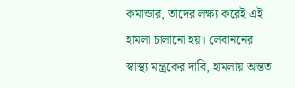কমান্ডার, তাদের লক্ষ্য করেই এই হামলা চালানো হয়। লেবাননের স্বাস্থ্য মন্ত্রকের দাবি, হামলায় অন্তত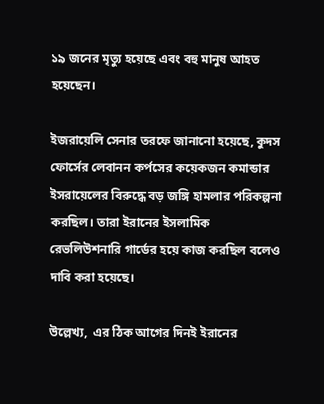১৯ জনের মৃত্যু হয়েছে এবং বহু মানুষ আহত হয়েছেন।

ইজরায়েলি সেনার তরফে জানানো হয়েছে, কুদস ফোর্সের লেবানন কর্পসের কয়েকজন কমান্ডার ইসরায়েলের বিরুদ্ধে বড় জঙ্গি হামলার পরিকল্পনা করছিল। তারা ইরানের ইসলামিক রেভলিউশনারি গার্ডের হয়ে কাজ করছিল বলেও দাবি করা হয়েছে।

উল্লেখ্য,  এর ঠিক আগের দিনই ইরানের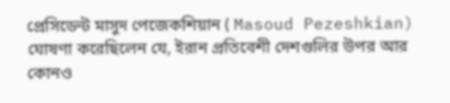প্রেসিডেন্ট মাসুদ পেজেকশিয়ান ( Masoud Pezeshkian) ঘোষণা করেছিলেন যে, ইরান প্রতিবেশী দেশগুলির উপর আর কোনও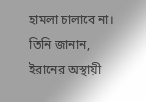হামলা চালাবে না। তিনি জানান, ইরানের অস্থায়ী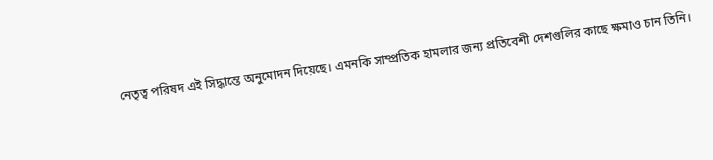নেতৃত্ব পরিষদ এই সিদ্ধান্তে অনুমোদন দিয়েছে। এমনকি সাম্প্রতিক হামলার জন্য প্রতিবেশী দেশগুলির কাছে ক্ষমাও চান তিনি।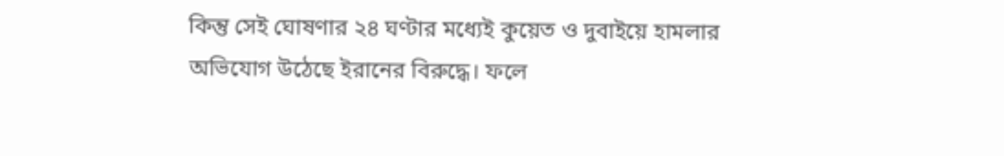কিন্তু সেই ঘোষণার ২৪ ঘণ্টার মধ্যেই কুয়েত ও দুবাইয়ে হামলার অভিযোগ উঠেছে ইরানের বিরুদ্ধে। ফলে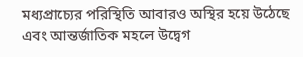মধ্যপ্রাচ্যের পরিস্থিতি আবারও অস্থির হয়ে উঠেছে এবং আন্তর্জাতিক মহলে উদ্বেগ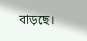বাড়ছে।